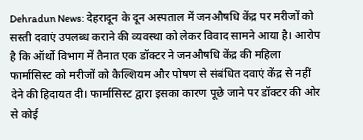Dehradun News: देहरादून के दून अस्पताल में जनऔषधि केंद्र पर मरीजों को सस्ती दवाएं उपलब्ध कराने की व्यवस्था को लेकर विवाद सामने आया है। आरोप है कि ऑर्थो विभाग में तैनात एक डॉक्टर ने जनऔषधि केंद्र की महिला फार्मासिस्ट को मरीजों को कैल्शियम और पोषण से संबंधित दवाएं केंद्र से नहीं देने की हिदायत दी। फार्मासिस्ट द्वारा इसका कारण पूछे जाने पर डॉक्टर की ओर से कोई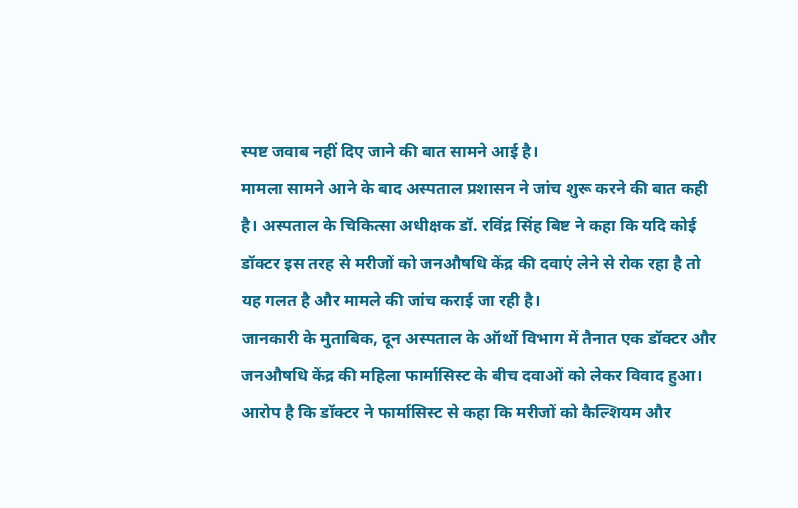स्पष्ट जवाब नहीं दिए जाने की बात सामने आई है।
मामला सामने आने के बाद अस्पताल प्रशासन ने जांच शुरू करने की बात कही है। अस्पताल के चिकित्सा अधीक्षक डॉ. रविंद्र सिंह बिष्ट ने कहा कि यदि कोई डॉक्टर इस तरह से मरीजों को जनऔषधि केंद्र की दवाएं लेने से रोक रहा है तो यह गलत है और मामले की जांच कराई जा रही है।
जानकारी के मुताबिक, दून अस्पताल के ऑर्थो विभाग में तैनात एक डॉक्टर और जनऔषधि केंद्र की महिला फार्मासिस्ट के बीच दवाओं को लेकर विवाद हुआ। आरोप है कि डॉक्टर ने फार्मासिस्ट से कहा कि मरीजों को कैल्शियम और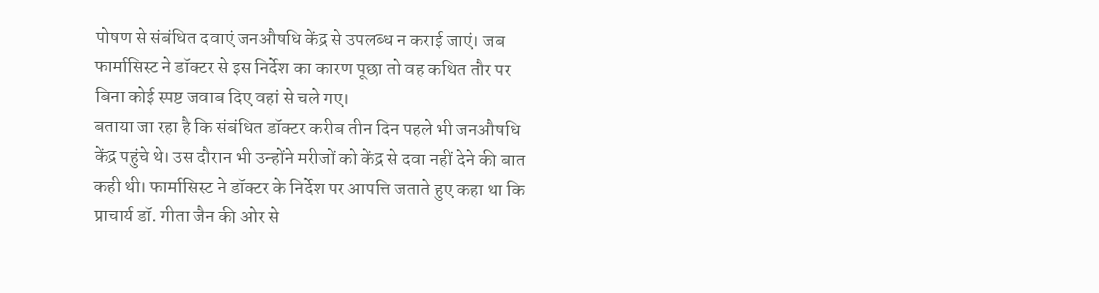पोषण से संबंधित दवाएं जनऔषधि केंद्र से उपलब्ध न कराई जाएं। जब फार्मासिस्ट ने डॉक्टर से इस निर्देश का कारण पूछा तो वह कथित तौर पर बिना कोई स्पष्ट जवाब दिए वहां से चले गए।
बताया जा रहा है कि संबंधित डॉक्टर करीब तीन दिन पहले भी जनऔषधि केंद्र पहुंचे थे। उस दौरान भी उन्होंने मरीजों को केंद्र से दवा नहीं देने की बात कही थी। फार्मासिस्ट ने डॉक्टर के निर्देश पर आपत्ति जताते हुए कहा था कि प्राचार्य डॉ. गीता जैन की ओर से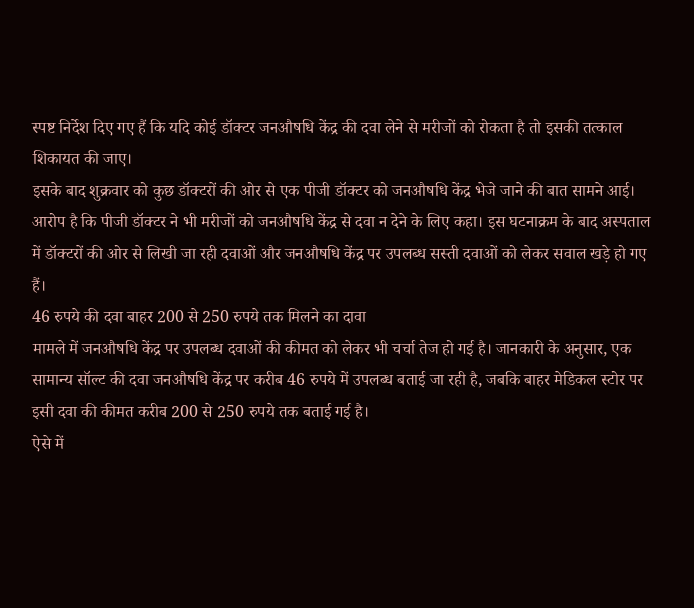स्पष्ट निर्देश दिए गए हैं कि यदि कोई डॉक्टर जनऔषधि केंद्र की दवा लेने से मरीजों को रोकता है तो इसकी तत्काल शिकायत की जाए।
इसके बाद शुक्रवार को कुछ डॉक्टरों की ओर से एक पीजी डॉक्टर को जनऔषधि केंद्र भेजे जाने की बात सामने आई। आरोप है कि पीजी डॉक्टर ने भी मरीजों को जनऔषधि केंद्र से दवा न देने के लिए कहा। इस घटनाक्रम के बाद अस्पताल में डॉक्टरों की ओर से लिखी जा रही दवाओं और जनऔषधि केंद्र पर उपलब्ध सस्ती दवाओं को लेकर सवाल खड़े हो गए हैं।
46 रुपये की दवा बाहर 200 से 250 रुपये तक मिलने का दावा
मामले में जनऔषधि केंद्र पर उपलब्ध दवाओं की कीमत को लेकर भी चर्चा तेज हो गई है। जानकारी के अनुसार, एक सामान्य सॉल्ट की दवा जनऔषधि केंद्र पर करीब 46 रुपये में उपलब्ध बताई जा रही है, जबकि बाहर मेडिकल स्टोर पर इसी दवा की कीमत करीब 200 से 250 रुपये तक बताई गई है।
ऐसे में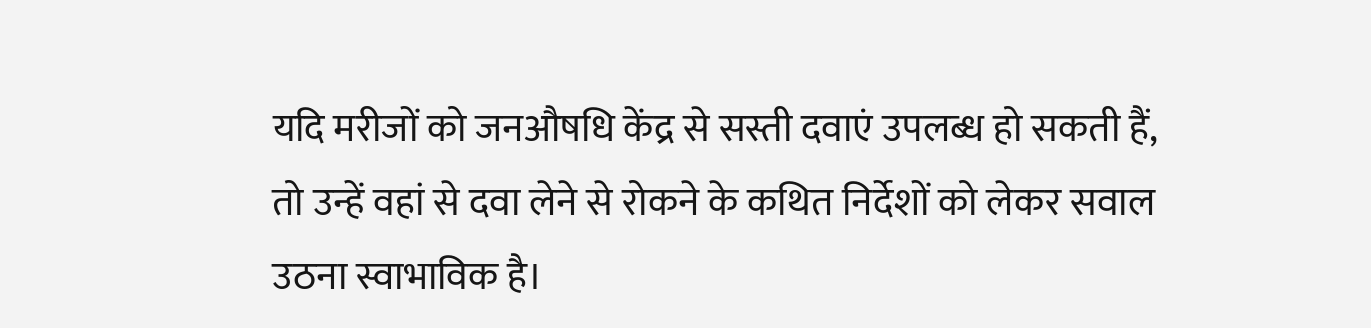यदि मरीजों को जनऔषधि केंद्र से सस्ती दवाएं उपलब्ध हो सकती हैं, तो उन्हें वहां से दवा लेने से रोकने के कथित निर्देशों को लेकर सवाल उठना स्वाभाविक है।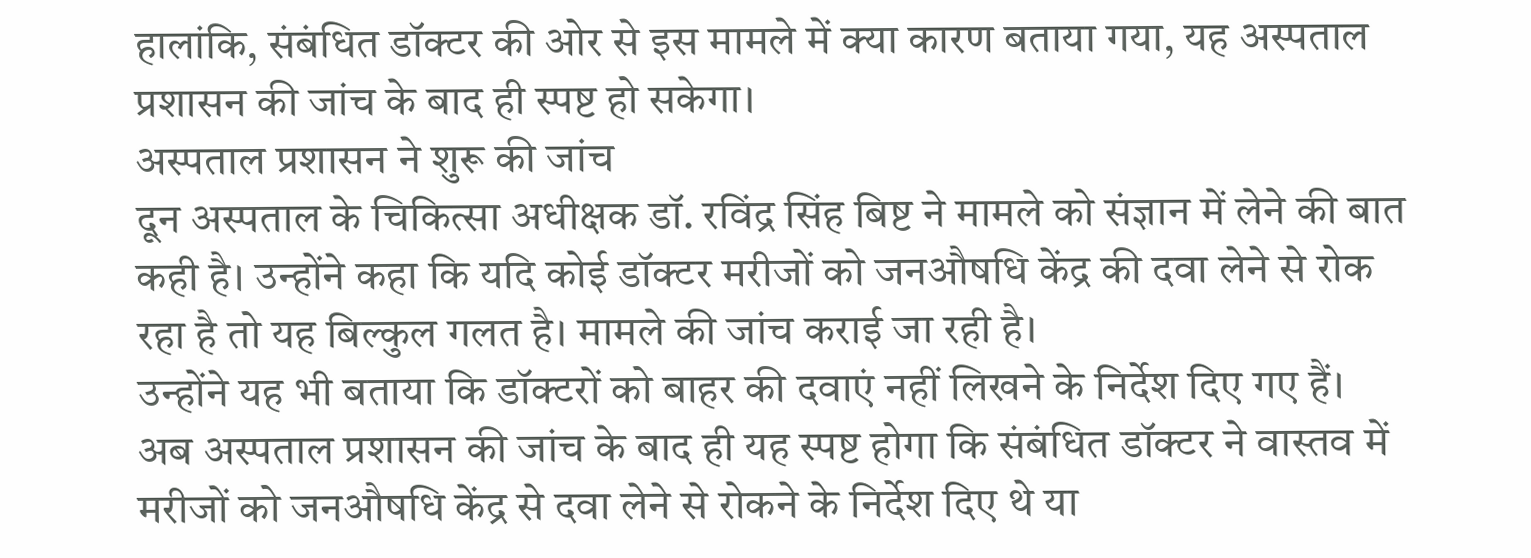हालांकि, संबंधित डॉक्टर की ओर से इस मामले में क्या कारण बताया गया, यह अस्पताल प्रशासन की जांच के बाद ही स्पष्ट हो सकेगा।
अस्पताल प्रशासन ने शुरू की जांच
दून अस्पताल के चिकित्सा अधीक्षक डॉ. रविंद्र सिंह बिष्ट ने मामले को संज्ञान में लेने की बात कही है। उन्होंने कहा कि यदि कोई डॉक्टर मरीजों को जनऔषधि केंद्र की दवा लेने से रोक रहा है तो यह बिल्कुल गलत है। मामले की जांच कराई जा रही है।
उन्होंने यह भी बताया कि डॉक्टरों को बाहर की दवाएं नहीं लिखने के निर्देश दिए गए हैं। अब अस्पताल प्रशासन की जांच के बाद ही यह स्पष्ट होगा कि संबंधित डॉक्टर ने वास्तव में मरीजों को जनऔषधि केंद्र से दवा लेने से रोकने के निर्देश दिए थे या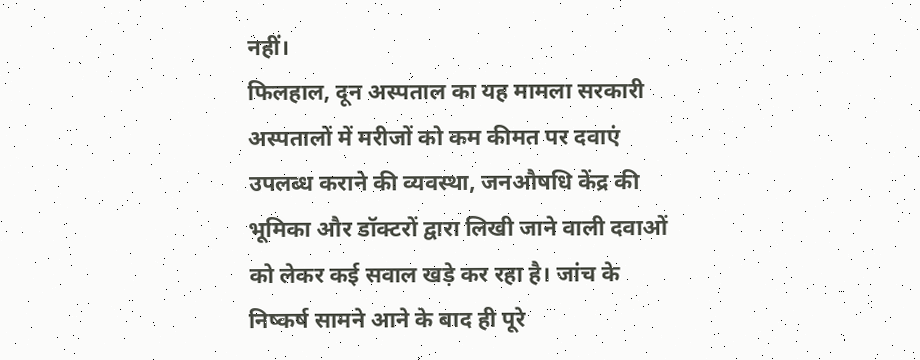नहीं।
फिलहाल, दून अस्पताल का यह मामला सरकारी अस्पतालों में मरीजों को कम कीमत पर दवाएं उपलब्ध कराने की व्यवस्था, जनऔषधि केंद्र की भूमिका और डॉक्टरों द्वारा लिखी जाने वाली दवाओं को लेकर कई सवाल खड़े कर रहा है। जांच के निष्कर्ष सामने आने के बाद ही पूरे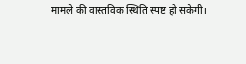मामले की वास्तविक स्थिति स्पष्ट हो सकेगी।